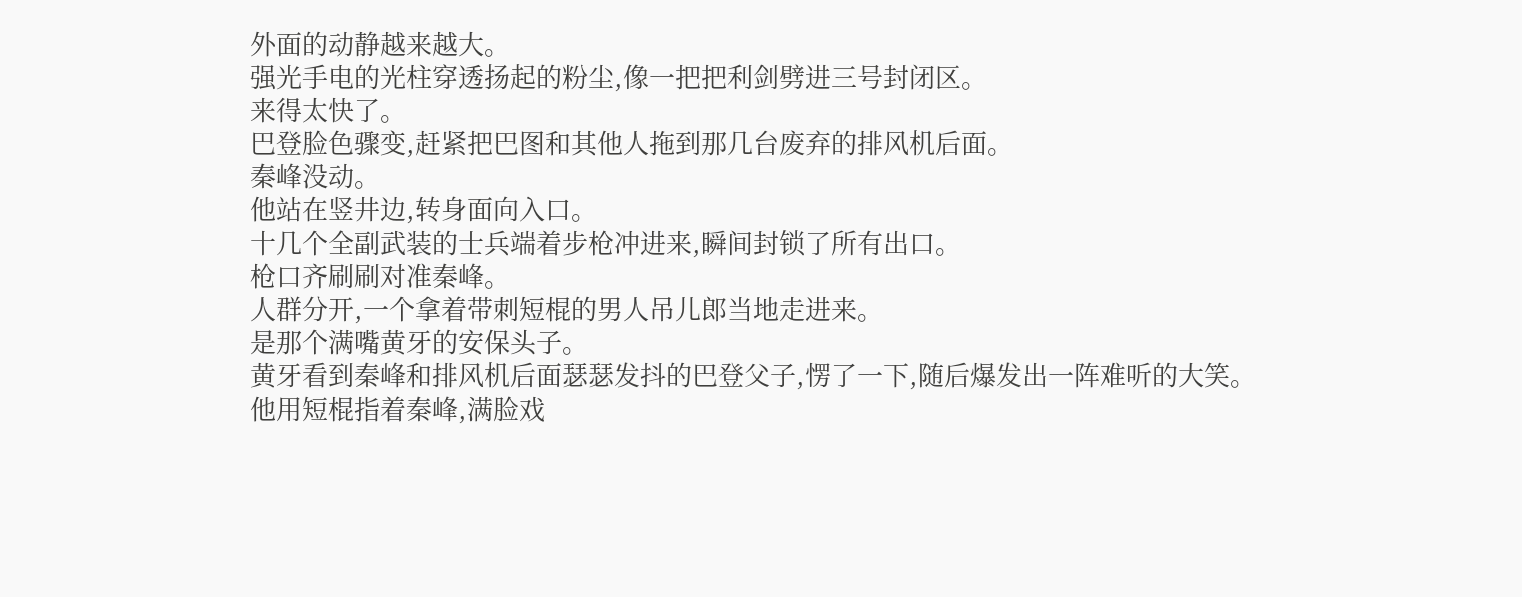外面的动静越来越大。
强光手电的光柱穿透扬起的粉尘,像一把把利剑劈进三号封闭区。
来得太快了。
巴登脸色骤变,赶紧把巴图和其他人拖到那几台废弃的排风机后面。
秦峰没动。
他站在竖井边,转身面向入口。
十几个全副武装的士兵端着步枪冲进来,瞬间封锁了所有出口。
枪口齐刷刷对准秦峰。
人群分开,一个拿着带刺短棍的男人吊儿郎当地走进来。
是那个满嘴黄牙的安保头子。
黄牙看到秦峰和排风机后面瑟瑟发抖的巴登父子,愣了一下,随后爆发出一阵难听的大笑。
他用短棍指着秦峰,满脸戏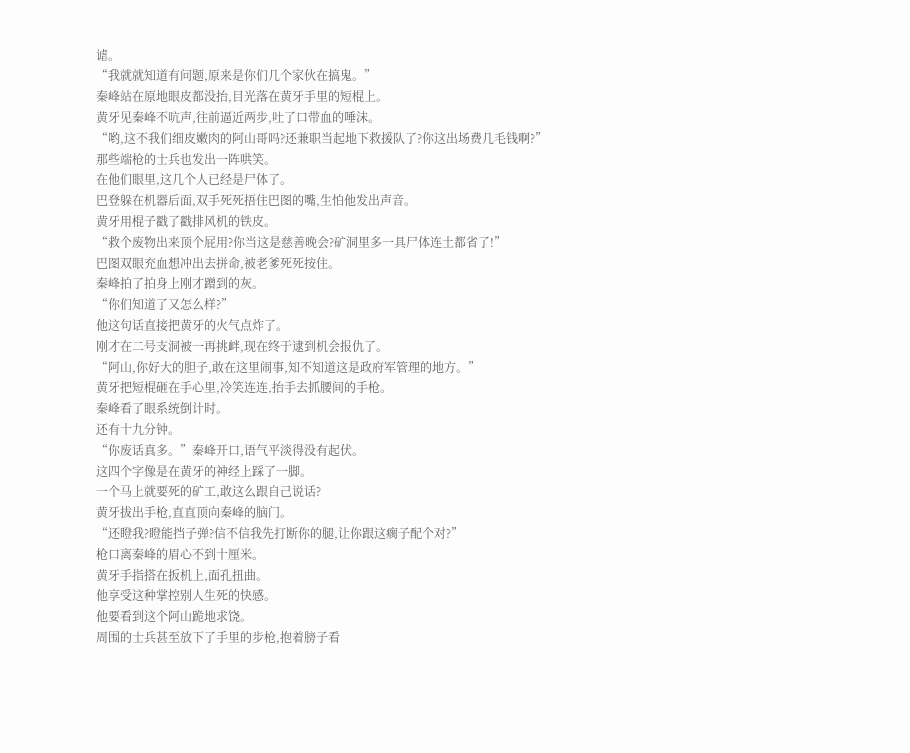谑。
“我就就知道有问题,原来是你们几个家伙在搞鬼。”
秦峰站在原地眼皮都没抬,目光落在黄牙手里的短棍上。
黄牙见秦峰不吭声,往前逼近两步,吐了口带血的唾沫。
“哟,这不我们细皮嫩肉的阿山哥吗?还兼职当起地下救援队了?你这出场费几毛钱啊?”
那些端枪的士兵也发出一阵哄笑。
在他们眼里,这几个人已经是尸体了。
巴登躲在机器后面,双手死死捂住巴图的嘴,生怕他发出声音。
黄牙用棍子戳了戳排风机的铁皮。
“救个废物出来顶个屁用?你当这是慈善晚会?矿洞里多一具尸体连土都省了!”
巴图双眼充血想冲出去拼命,被老爹死死按住。
秦峰拍了拍身上刚才蹭到的灰。
“你们知道了又怎么样?”
他这句话直接把黄牙的火气点炸了。
刚才在二号支洞被一再挑衅,现在终于逮到机会报仇了。
“阿山,你好大的胆子,敢在这里闹事,知不知道这是政府军管理的地方。”
黄牙把短棍砸在手心里,冷笑连连,抬手去抓腰间的手枪。
秦峰看了眼系统倒计时。
还有十九分钟。
“你废话真多。”秦峰开口,语气平淡得没有起伏。
这四个字像是在黄牙的神经上踩了一脚。
一个马上就要死的矿工,敢这么跟自己说话?
黄牙拔出手枪,直直顶向秦峰的脑门。
“还瞪我?瞪能挡子弹?信不信我先打断你的腿,让你跟这瘸子配个对?”
枪口离秦峰的眉心不到十厘米。
黄牙手指搭在扳机上,面孔扭曲。
他享受这种掌控别人生死的快感。
他要看到这个阿山跪地求饶。
周围的士兵甚至放下了手里的步枪,抱着膀子看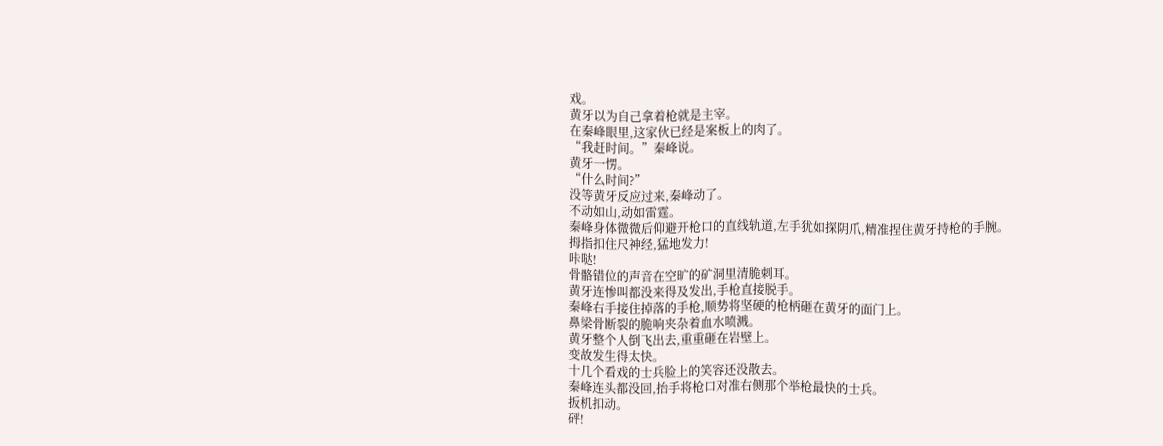戏。
黄牙以为自己拿着枪就是主宰。
在秦峰眼里,这家伙已经是案板上的肉了。
“我赶时间。”秦峰说。
黄牙一愣。
“什么时间?”
没等黄牙反应过来,秦峰动了。
不动如山,动如雷霆。
秦峰身体微微后仰避开枪口的直线轨道,左手犹如探阴爪,精准捏住黄牙持枪的手腕。
拇指扣住尺神经,猛地发力!
咔哒!
骨骼错位的声音在空旷的矿洞里清脆刺耳。
黄牙连惨叫都没来得及发出,手枪直接脱手。
秦峰右手接住掉落的手枪,顺势将坚硬的枪柄砸在黄牙的面门上。
鼻梁骨断裂的脆响夹杂着血水喷溅。
黄牙整个人倒飞出去,重重砸在岩壁上。
变故发生得太快。
十几个看戏的士兵脸上的笑容还没散去。
秦峰连头都没回,抬手将枪口对准右侧那个举枪最快的士兵。
扳机扣动。
砰!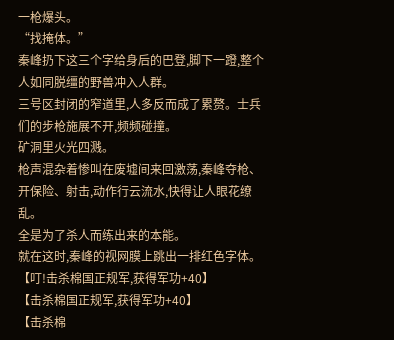一枪爆头。
“找掩体。”
秦峰扔下这三个字给身后的巴登,脚下一蹬,整个人如同脱缰的野兽冲入人群。
三号区封闭的窄道里,人多反而成了累赘。士兵们的步枪施展不开,频频碰撞。
矿洞里火光四溅。
枪声混杂着惨叫在废墟间来回激荡,秦峰夺枪、开保险、射击,动作行云流水,快得让人眼花缭乱。
全是为了杀人而练出来的本能。
就在这时,秦峰的视网膜上跳出一排红色字体。
【叮!击杀棉国正规军,获得军功+40】
【击杀棉国正规军,获得军功+40】
【击杀棉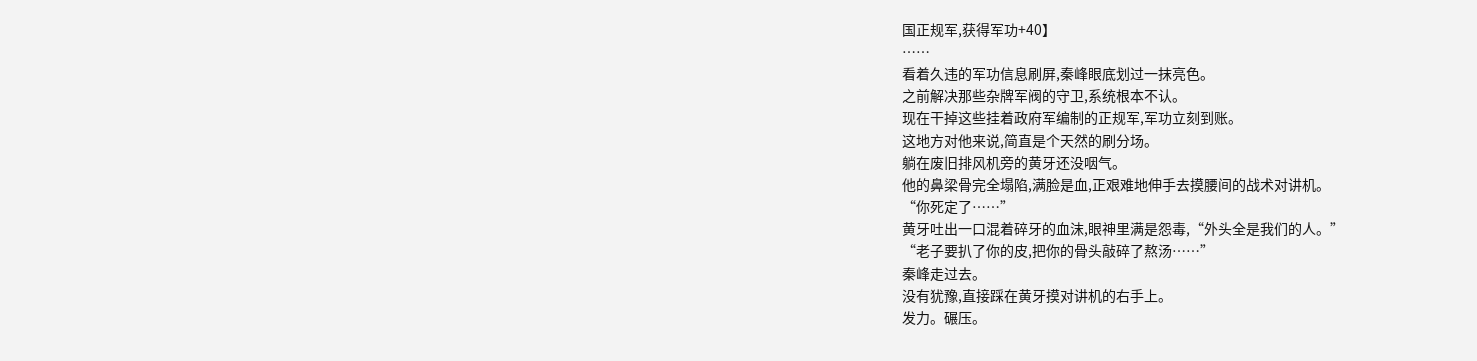国正规军,获得军功+40】
……
看着久违的军功信息刷屏,秦峰眼底划过一抹亮色。
之前解决那些杂牌军阀的守卫,系统根本不认。
现在干掉这些挂着政府军编制的正规军,军功立刻到账。
这地方对他来说,简直是个天然的刷分场。
躺在废旧排风机旁的黄牙还没咽气。
他的鼻梁骨完全塌陷,满脸是血,正艰难地伸手去摸腰间的战术对讲机。
“你死定了……”
黄牙吐出一口混着碎牙的血沫,眼神里满是怨毒,“外头全是我们的人。”
“老子要扒了你的皮,把你的骨头敲碎了熬汤……”
秦峰走过去。
没有犹豫,直接踩在黄牙摸对讲机的右手上。
发力。碾压。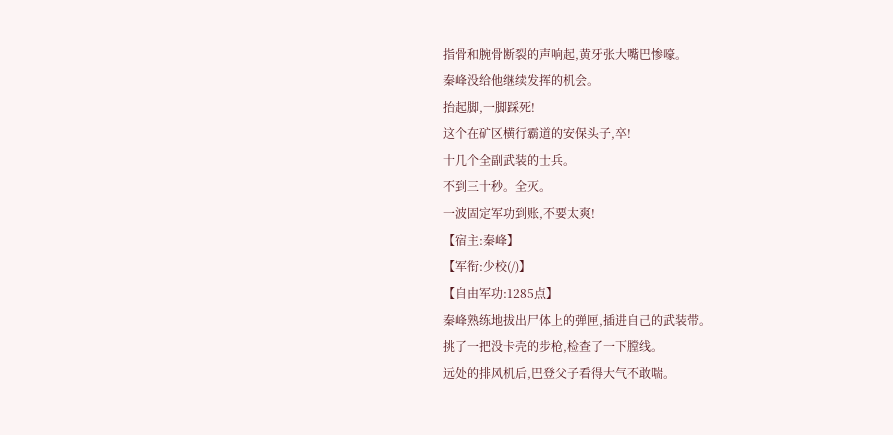指骨和腕骨断裂的声响起,黄牙张大嘴巴惨嚎。
秦峰没给他继续发挥的机会。
抬起脚,一脚踩死!
这个在矿区横行霸道的安保头子,卒!
十几个全副武装的士兵。
不到三十秒。全灭。
一波固定军功到账,不要太爽!
【宿主:秦峰】
【军衔:少校(/)】
【自由军功:1285点】
秦峰熟练地拔出尸体上的弹匣,插进自己的武装带。
挑了一把没卡壳的步枪,检查了一下膛线。
远处的排风机后,巴登父子看得大气不敢喘。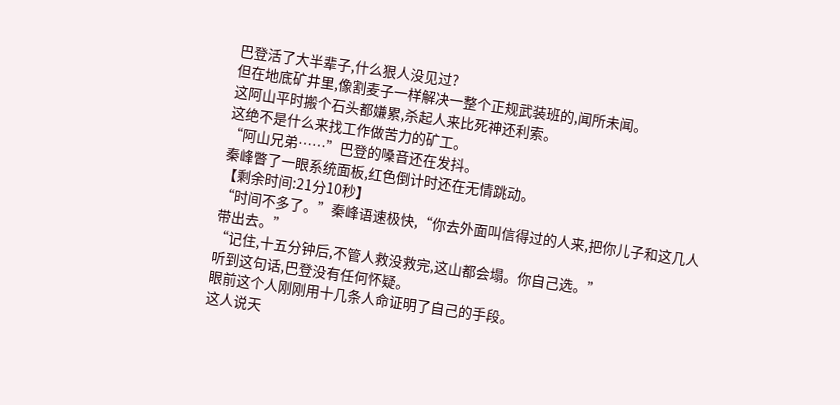巴登活了大半辈子,什么狠人没见过?
但在地底矿井里,像割麦子一样解决一整个正规武装班的,闻所未闻。
这阿山平时搬个石头都嫌累,杀起人来比死神还利索。
这绝不是什么来找工作做苦力的矿工。
“阿山兄弟……”巴登的嗓音还在发抖。
秦峰瞥了一眼系统面板,红色倒计时还在无情跳动。
【剩余时间:21分10秒】
“时间不多了。”秦峰语速极快,“你去外面叫信得过的人来,把你儿子和这几人带出去。”
“记住,十五分钟后,不管人救没救完,这山都会塌。你自己选。”
听到这句话,巴登没有任何怀疑。
眼前这个人刚刚用十几条人命证明了自己的手段。
这人说天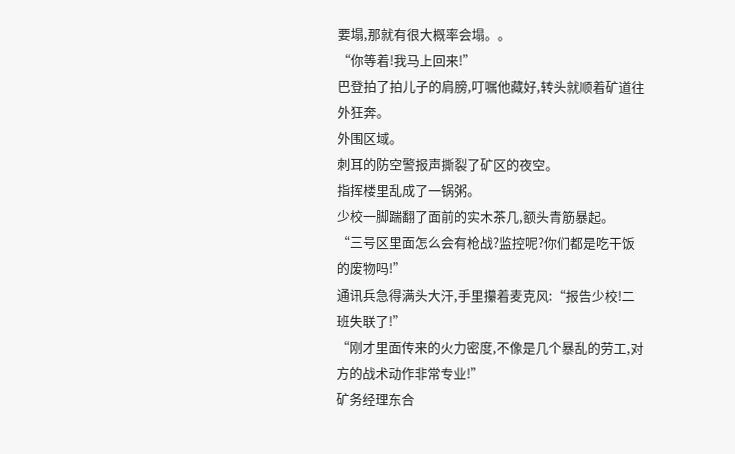要塌,那就有很大概率会塌。。
“你等着!我马上回来!”
巴登拍了拍儿子的肩膀,叮嘱他藏好,转头就顺着矿道往外狂奔。
外围区域。
刺耳的防空警报声撕裂了矿区的夜空。
指挥楼里乱成了一锅粥。
少校一脚踹翻了面前的实木茶几,额头青筋暴起。
“三号区里面怎么会有枪战?监控呢?你们都是吃干饭的废物吗!”
通讯兵急得满头大汗,手里攥着麦克风:“报告少校!二班失联了!”
“刚才里面传来的火力密度,不像是几个暴乱的劳工,对方的战术动作非常专业!”
矿务经理东合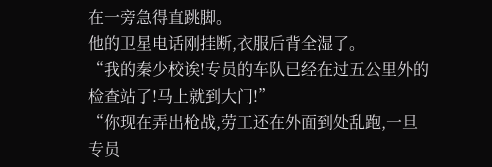在一旁急得直跳脚。
他的卫星电话刚挂断,衣服后背全湿了。
“我的秦少校诶!专员的车队已经在过五公里外的检查站了!马上就到大门!”
“你现在弄出枪战,劳工还在外面到处乱跑,一旦专员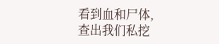看到血和尸体,
查出我们私挖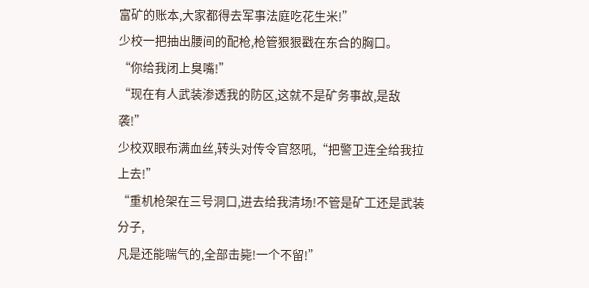富矿的账本,大家都得去军事法庭吃花生米!”
少校一把抽出腰间的配枪,枪管狠狠戳在东合的胸口。
“你给我闭上臭嘴!”
“现在有人武装渗透我的防区,这就不是矿务事故,是敌袭!”
少校双眼布满血丝,转头对传令官怒吼,“把警卫连全给我拉上去!”
“重机枪架在三号洞口,进去给我清场!不管是矿工还是武装分子,
凡是还能喘气的,全部击毙!一个不留!”